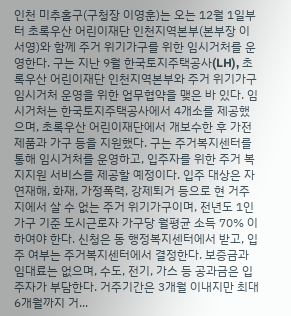인천 미추홀구(구청장 이영훈)는 오는 12월 1일부터 초록우산 어린이재단 인천지역본부(본부장 이서영)와 함께 주거 위기가구를 위한 임시거처를 운영한다. 구는 지난 9월 한국토지주택공사(LH), 초록우산 어린이재단 인천지역본부와 주거 위기가구 임시거처 운영을 위한 업무협약을 맺은 바 있다. 임시거처는 한국토지주택공사에서 4개소를 제공했으며, 초록우산 어린이재단에서 개보수한 후 가전제품과 가구 등을 지원했다. 구는 주거복지센터를 통해 임시거처를 운영하고, 입주자를 위한 주거 복지지원 서비스를 제공할 예정이다. 입주 대상은 자연재해, 화재, 가정폭력, 강제퇴거 등으로 현 거주지에서 살 수 없는 주거 위기가구이며, 전년도 1인 가구 기준 도시근로자 가구당 월평균 소득 70% 이하여야 한다. 신청은 동 행정복지센터에서 받고, 입주 여부는 주거복지센터에서 결정한다. 보증금과 임대료는 없으며, 수도, 전기, 가스 등 공과금은 입주자가 부담한다. 거주기간은 3개월 이내지만 최대 6개월까지 거...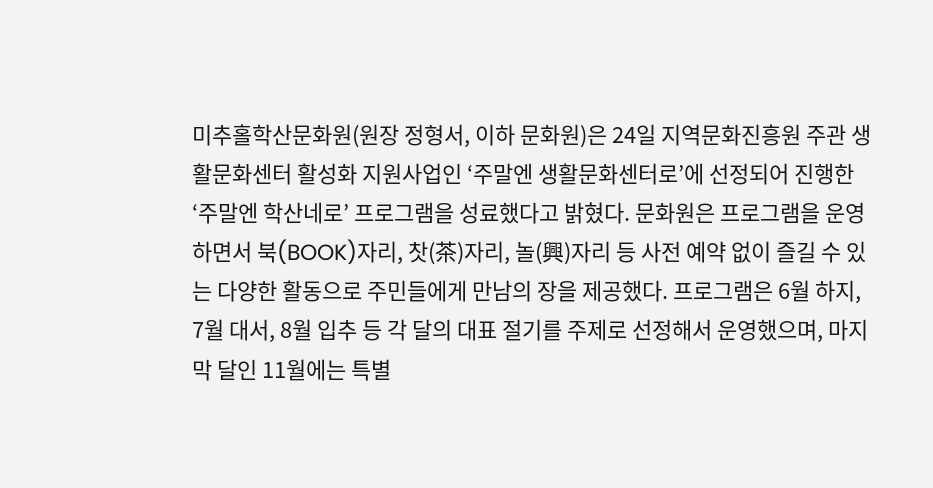미추홀학산문화원(원장 정형서, 이하 문화원)은 24일 지역문화진흥원 주관 생활문화센터 활성화 지원사업인 ‘주말엔 생활문화센터로’에 선정되어 진행한 ‘주말엔 학산네로’ 프로그램을 성료했다고 밝혔다. 문화원은 프로그램을 운영하면서 북(BOOK)자리, 찻(茶)자리, 놀(興)자리 등 사전 예약 없이 즐길 수 있는 다양한 활동으로 주민들에게 만남의 장을 제공했다. 프로그램은 6월 하지, 7월 대서, 8월 입추 등 각 달의 대표 절기를 주제로 선정해서 운영했으며, 마지막 달인 11월에는 특별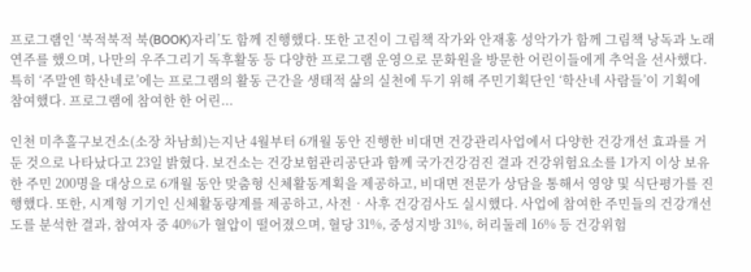프로그램인 ‘북적북적 북(BOOK)자리’도 함께 진행했다. 또한 고진이 그림책 작가와 안재홍 성악가가 함께 그림책 낭독과 노래 연주를 했으며, 나만의 우주그리기 독후활동 등 다양한 프로그램 운영으로 문화원을 방문한 어린이들에게 추억을 선사했다. 특히 ‘주말엔 학산네로’에는 프로그램의 활동 근간을 생태적 삶의 실천에 두기 위해 주민기획단인 ‘학산네 사람들’이 기획에 참여했다. 프로그램에 참여한 한 어린...

인천 미추홀구보건소(소장 차남희)는지난 4월부터 6개월 동안 진행한 비대면 건강관리사업에서 다양한 건강개선 효과를 거둔 것으로 나타났다고 23일 밝혔다. 보건소는 건강보험관리공단과 함께 국가건강검진 결과 건강위험요소를 1가지 이상 보유한 주민 200명을 대상으로 6개월 동안 맞춤형 신체활동계획을 제공하고, 비대면 전문가 상담을 통해서 영양 및 식단평가를 진행했다. 또한, 시계형 기기인 신체활동량계를 제공하고, 사전‧사후 건강검사도 실시했다. 사업에 참여한 주민들의 건강개선도를 분석한 결과, 참여자 중 40%가 혈압이 떨어졌으며, 혈당 31%, 중성지방 31%, 허리둘레 16% 등 건강위험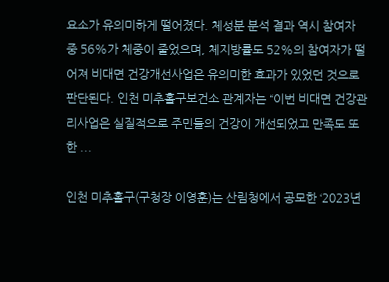요소가 유의미하게 떨어졌다. 체성분 분석 결과 역시 참여자 중 56%가 체중이 줄었으며, 체지방률도 52%의 참여자가 떨어져 비대면 건강개선사업은 유의미한 효과가 있었던 것으로 판단된다. 인천 미추홀구보건소 관계자는 “이번 비대면 건강관리사업은 실질적으로 주민들의 건강이 개선되었고 만족도 또한 ...

인천 미추홀구(구청장 이영훈)는 산림청에서 공모한 ‘2023년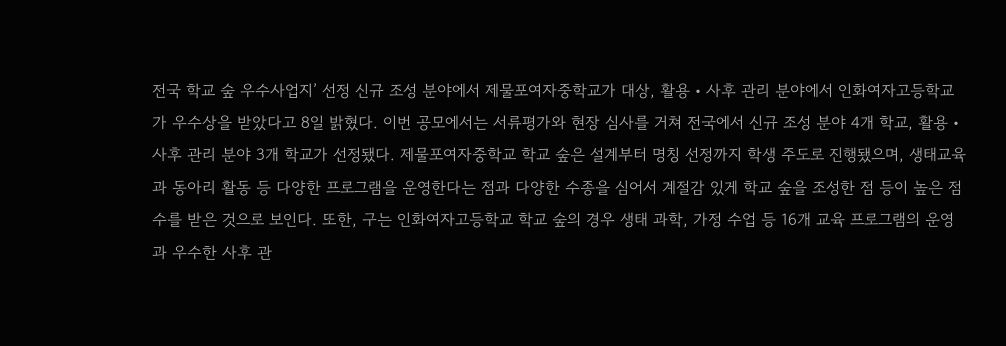전국 학교 숲 우수사업지’ 선정 신규 조성 분야에서 제물포여자중학교가 대상, 활용‧사후 관리 분야에서 인화여자고등학교가 우수상을 받았다고 8일 밝혔다. 이번 공모에서는 서류평가와 현장 심사를 거쳐 전국에서 신규 조성 분야 4개 학교, 활용‧사후 관리 분야 3개 학교가 선정됐다. 제물포여자중학교 학교 숲은 설계부터 명칭 선정까지 학생 주도로 진행됐으며, 생태교육과 동아리 활동 등 다양한 프로그램을 운영한다는 점과 다양한 수종을 심어서 계절감 있게 학교 숲을 조성한 점 등이 높은 점수를 받은 것으로 보인다. 또한, 구는 인화여자고등학교 학교 숲의 경우 생태 과학, 가정 수업 등 16개 교육 프로그램의 운영과 우수한 사후 관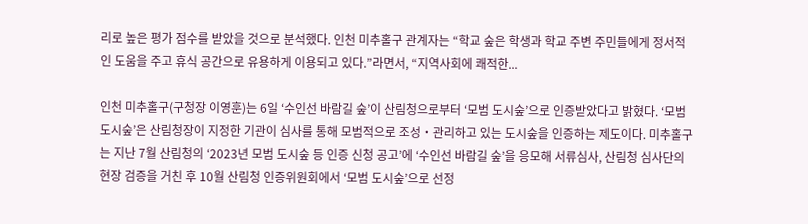리로 높은 평가 점수를 받았을 것으로 분석했다. 인천 미추홀구 관계자는 “학교 숲은 학생과 학교 주변 주민들에게 정서적인 도움을 주고 휴식 공간으로 유용하게 이용되고 있다.”라면서, “지역사회에 쾌적한...

인천 미추홀구(구청장 이영훈)는 6일 ‘수인선 바람길 숲’이 산림청으로부터 ‘모범 도시숲’으로 인증받았다고 밝혔다. ‘모범 도시숲’은 산림청장이 지정한 기관이 심사를 통해 모범적으로 조성‧관리하고 있는 도시숲을 인증하는 제도이다. 미추홀구는 지난 7월 산림청의 ‘2023년 모범 도시숲 등 인증 신청 공고’에 ‘수인선 바람길 숲’을 응모해 서류심사, 산림청 심사단의 현장 검증을 거친 후 10월 산림청 인증위원회에서 ‘모범 도시숲’으로 선정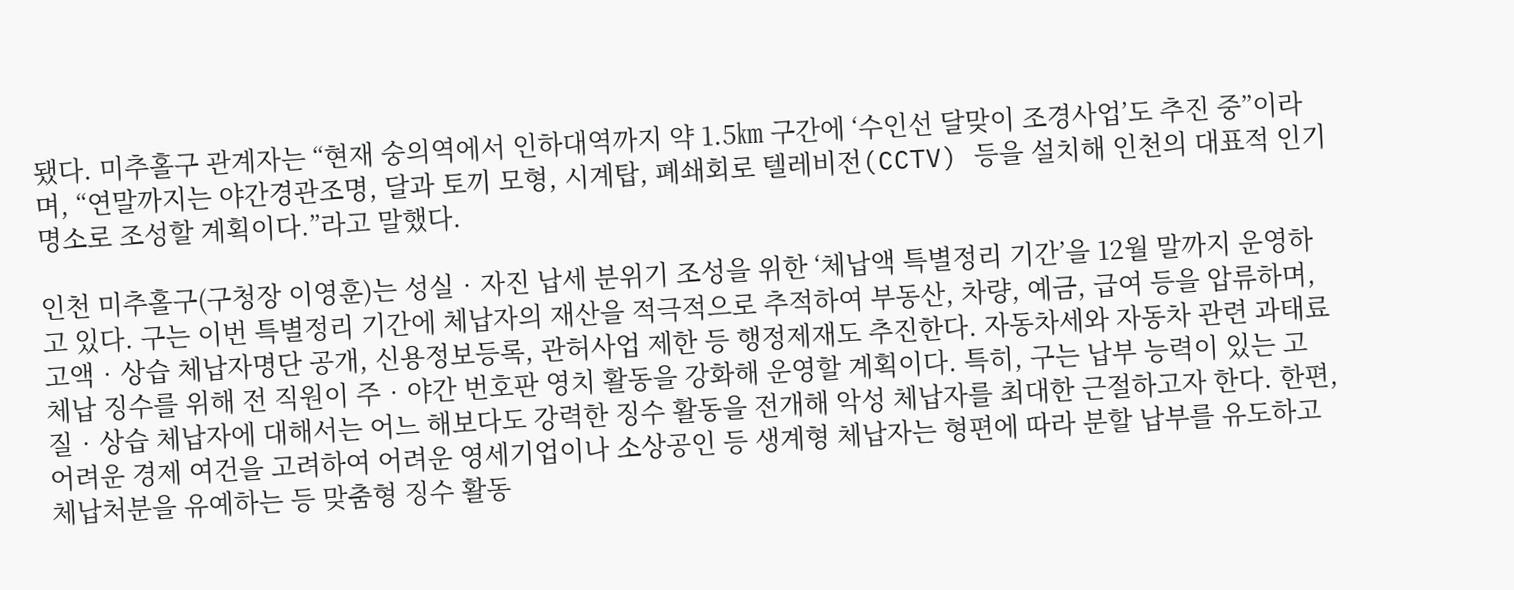됐다. 미추홀구 관계자는 “현재 숭의역에서 인하대역까지 약 1.5㎞ 구간에 ‘수인선 달맞이 조경사업’도 추진 중”이라며, “연말까지는 야간경관조명, 달과 토끼 모형, 시계탑, 폐쇄회로 텔레비전(CCTV) 등을 설치해 인천의 대표적 인기 명소로 조성할 계획이다.”라고 말했다.

인천 미추홀구(구청장 이영훈)는 성실‧자진 납세 분위기 조성을 위한 ‘체납액 특별정리 기간’을 12월 말까지 운영하고 있다. 구는 이번 특별정리 기간에 체납자의 재산을 적극적으로 추적하여 부동산, 차량, 예금, 급여 등을 압류하며, 고액‧상습 체납자명단 공개, 신용정보등록, 관허사업 제한 등 행정제재도 추진한다. 자동차세와 자동차 관련 과태료 체납 징수를 위해 전 직원이 주‧야간 번호판 영치 활동을 강화해 운영할 계획이다. 특히, 구는 납부 능력이 있는 고질‧상습 체납자에 대해서는 어느 해보다도 강력한 징수 활동을 전개해 악성 체납자를 최대한 근절하고자 한다. 한편, 어려운 경제 여건을 고려하여 어려운 영세기업이나 소상공인 등 생계형 체납자는 형편에 따라 분할 납부를 유도하고 체납처분을 유예하는 등 맞춤형 징수 활동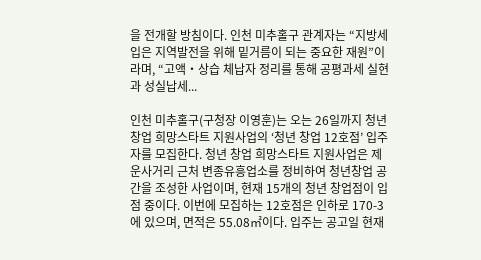을 전개할 방침이다. 인천 미추홀구 관계자는 “지방세입은 지역발전을 위해 밑거름이 되는 중요한 재원”이라며, “고액‧상습 체납자 정리를 통해 공평과세 실현과 성실납세...

인천 미추홀구(구청장 이영훈)는 오는 26일까지 청년 창업 희망스타트 지원사업의 ‘청년 창업 12호점’ 입주자를 모집한다. 청년 창업 희망스타트 지원사업은 제운사거리 근처 변종유흥업소를 정비하여 청년창업 공간을 조성한 사업이며, 현재 15개의 청년 창업점이 입점 중이다. 이번에 모집하는 12호점은 인하로 170-3에 있으며, 면적은 55.08㎡이다. 입주는 공고일 현재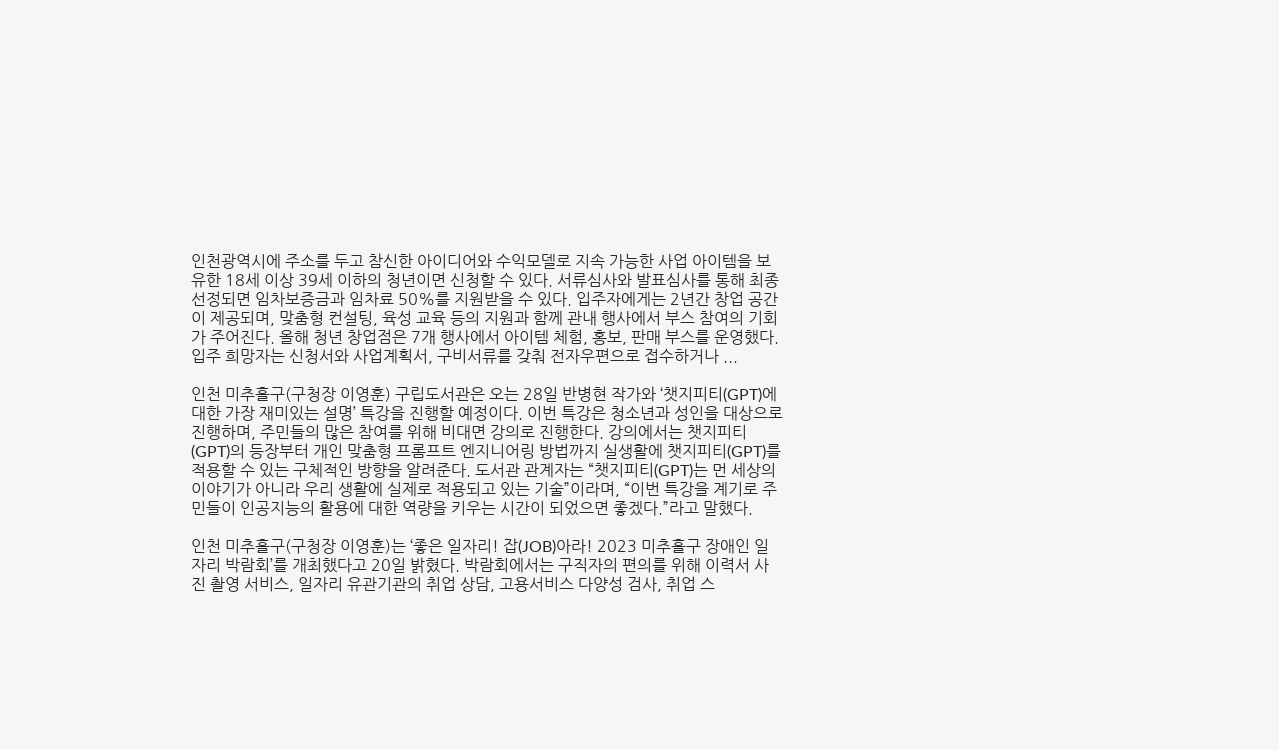인천광역시에 주소를 두고 참신한 아이디어와 수익모델로 지속 가능한 사업 아이템을 보유한 18세 이상 39세 이하의 청년이면 신청할 수 있다. 서류심사와 발표심사를 통해 최종 선정되면 임차보증금과 임차료 50%를 지원받을 수 있다. 입주자에게는 2년간 창업 공간이 제공되며, 맞춤형 컨설팅, 육성 교육 등의 지원과 함께 관내 행사에서 부스 참여의 기회가 주어진다. 올해 청년 창업점은 7개 행사에서 아이템 체험, 홍보, 판매 부스를 운영했다. 입주 희망자는 신청서와 사업계획서, 구비서류를 갖춰 전자우편으로 접수하거나 ...

인천 미추홀구(구청장 이영훈) 구립도서관은 오는 28일 반병현 작가와 ‘챗지피티(GPT)에 대한 가장 재미있는 설명’ 특강을 진행할 예정이다. 이번 특강은 청소년과 성인을 대상으로 진행하며, 주민들의 많은 참여를 위해 비대면 강의로 진행한다. 강의에서는 챗지피티(GPT)의 등장부터 개인 맞춤형 프롬프트 엔지니어링 방법까지 실생활에 챗지피티(GPT)를 적용할 수 있는 구체적인 방향을 알려준다. 도서관 관계자는 “챗지피티(GPT)는 먼 세상의 이야기가 아니라 우리 생활에 실제로 적용되고 있는 기술”이라며, “이번 특강을 계기로 주민들이 인공지능의 활용에 대한 역량을 키우는 시간이 되었으면 좋겠다.”라고 말했다.

인천 미추홀구(구청장 이영훈)는 ‘좋은 일자리! 잡(JOB)아라! 2023 미추홀구 장애인 일자리 박람회’를 개최했다고 20일 밝혔다. 박람회에서는 구직자의 편의를 위해 이력서 사진 촬영 서비스, 일자리 유관기관의 취업 상담, 고용서비스 다양성 검사, 취업 스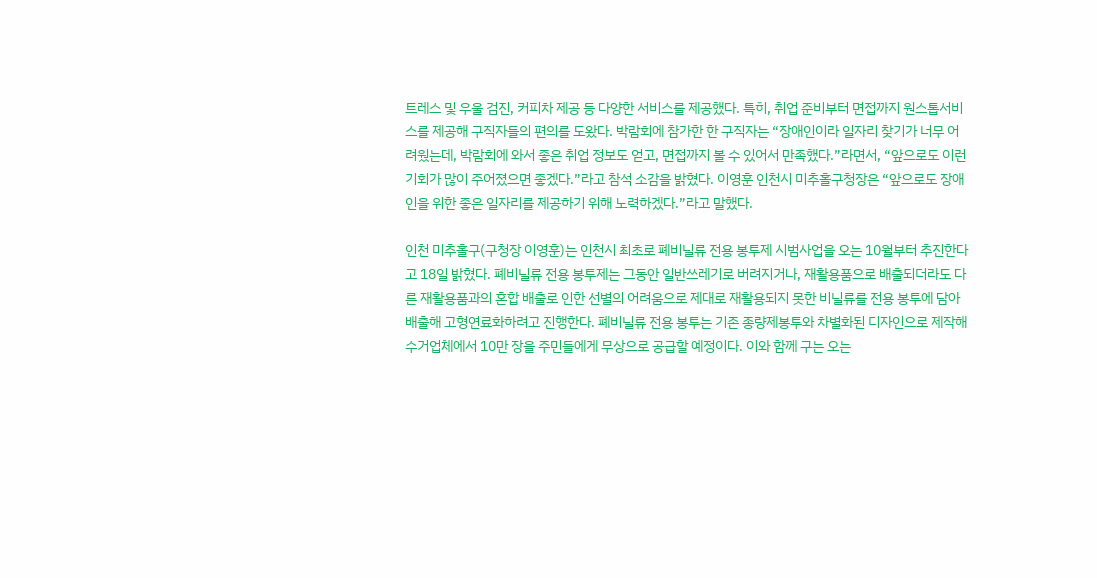트레스 및 우울 검진, 커피차 제공 등 다양한 서비스를 제공했다. 특히, 취업 준비부터 면접까지 원스톱서비스를 제공해 구직자들의 편의를 도왔다. 박람회에 참가한 한 구직자는 “장애인이라 일자리 찾기가 너무 어려웠는데, 박람회에 와서 좋은 취업 정보도 얻고, 면접까지 볼 수 있어서 만족했다.”라면서, “앞으로도 이런 기회가 많이 주어졌으면 좋겠다.”라고 참석 소감을 밝혔다. 이영훈 인천시 미추홀구청장은 “앞으로도 장애인을 위한 좋은 일자리를 제공하기 위해 노력하겠다.”라고 말했다.

인천 미추홀구(구청장 이영훈)는 인천시 최초로 폐비닐류 전용 봉투제 시범사업을 오는 10월부터 추진한다고 18일 밝혔다. 폐비닐류 전용 봉투제는 그동안 일반쓰레기로 버려지거나, 재활용품으로 배출되더라도 다른 재활용품과의 혼합 배출로 인한 선별의 어려움으로 제대로 재활용되지 못한 비닐류를 전용 봉투에 담아 배출해 고형연료화하려고 진행한다. 폐비닐류 전용 봉투는 기존 종량제봉투와 차별화된 디자인으로 제작해 수거업체에서 10만 장을 주민들에게 무상으로 공급할 예정이다. 이와 함께 구는 오는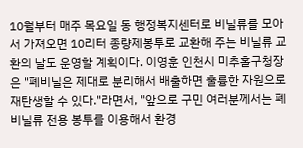10월부터 매주 목요일 동 행정복지센터로 비닐류를 모아서 가져오면 10리터 종량제봉투로 교환해 주는 비닐류 교환의 날도 운영할 계획이다. 이영훈 인천시 미추홀구청장은 "폐비닐은 제대로 분리해서 배출하면 훌륭한 자원으로 재탄생할 수 있다."라면서, "앞으로 구민 여러분께서는 폐비닐류 전용 봉투를 이용해서 환경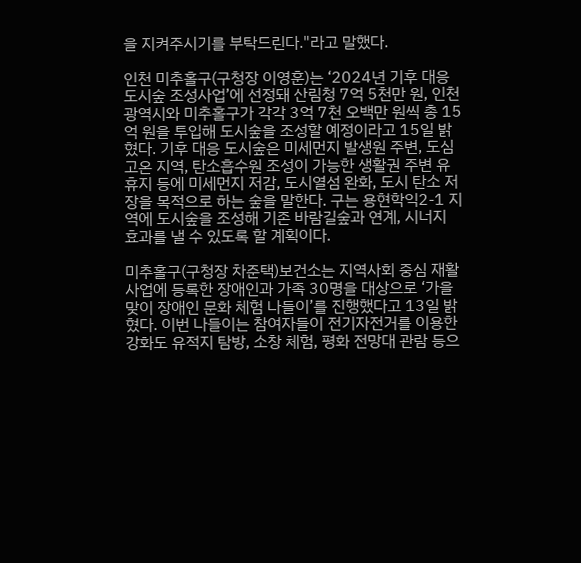을 지켜주시기를 부탁드린다."라고 말했다.

인천 미추홀구(구청장 이영훈)는 ‘2024년 기후 대응 도시숲 조성사업’에 선정돼 산림청 7억 5천만 원, 인천광역시와 미추홀구가 각각 3억 7천 오백만 원씩 총 15억 원을 투입해 도시숲을 조성할 예정이라고 15일 밝혔다. 기후 대응 도시숲은 미세먼지 발생원 주변, 도심 고온 지역, 탄소흡수원 조성이 가능한 생활권 주변 유휴지 등에 미세먼지 저감, 도시열섬 완화, 도시 탄소 저장을 목적으로 하는 숲을 말한다. 구는 용현학익2-1 지역에 도시숲을 조성해 기존 바람길숲과 연계, 시너지 효과를 낼 수 있도록 할 계획이다.

미추홀구(구청장 차준택)보건소는 지역사회 중심 재활사업에 등록한 장애인과 가족 30명을 대상으로 ‘가을맞이 장애인 문화 체험 나들이’를 진행했다고 13일 밝혔다. 이번 나들이는 참여자들이 전기자전거를 이용한 강화도 유적지 탐방, 소창 체험, 평화 전망대 관람 등으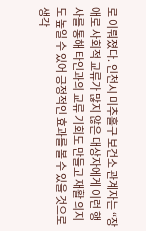로 이뤄졌다. 인천시 미추홀구 보건소 관계자는 “장애로 사회적 교류가 많지 않은 대상자에게 이런 행사를 통해 타인과의 교류 기회도 만들고 재활 의지도 높일 수 있어 긍정적인 효과를 볼 수 있을 것으로 생각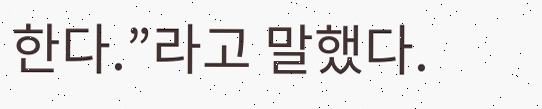한다.”라고 말했다.